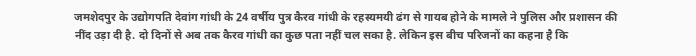जमशेदपुर के उद्योगपति देवांग गांधी के 24 वर्षीय पुत्र कैरव गांधी के रहस्यमयी ढंग से गायब होने के मामले ने पुलिस और प्रशासन की नींद उड़ा दी है. दो दिनों से अब तक कैरव गांधी का कुछ पता नहीं चल सका है. लेकिन इस बीच परिजनों का कहना है कि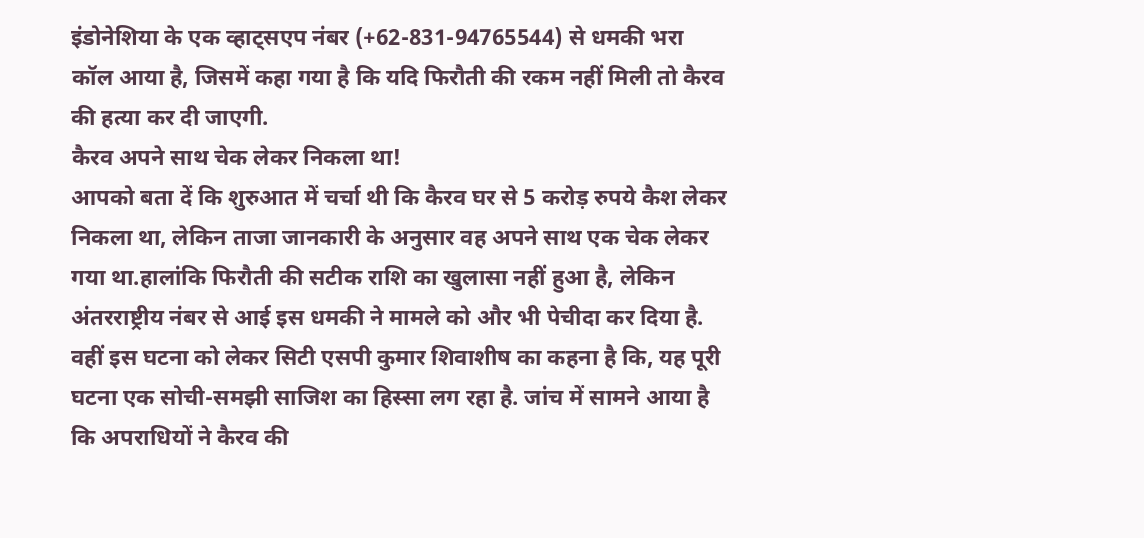इंडोनेशिया के एक व्हाट्सएप नंबर (+62-831-94765544) से धमकी भरा कॉल आया है, जिसमें कहा गया है कि यदि फिरौती की रकम नहीं मिली तो कैरव की हत्या कर दी जाएगी.
कैरव अपने साथ चेक लेकर निकला था!
आपको बता दें कि शुरुआत में चर्चा थी कि कैरव घर से 5 करोड़ रुपये कैश लेकर निकला था, लेकिन ताजा जानकारी के अनुसार वह अपने साथ एक चेक लेकर गया था.हालांकि फिरौती की सटीक राशि का खुलासा नहीं हुआ है, लेकिन अंतरराष्ट्रीय नंबर से आई इस धमकी ने मामले को और भी पेचीदा कर दिया है.
वहीं इस घटना को लेकर सिटी एसपी कुमार शिवाशीष का कहना है कि, यह पूरी घटना एक सोची-समझी साजिश का हिस्सा लग रहा है. जांच में सामने आया है कि अपराधियों ने कैरव की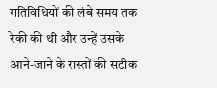गतिविधियों की लंबे समय तक रेकी की थी और उन्हें उसके आने-जाने के रास्तों की सटीक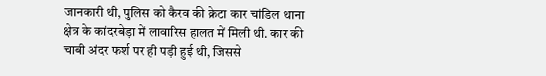जानकारी थी, पुलिस को कैरव की क्रेटा कार चांडिल थाना क्षेत्र के कांदरबेड़ा में लावारिस हालत में मिली थी. कार की चाबी अंदर फर्श पर ही पड़ी हुई थी, जिससे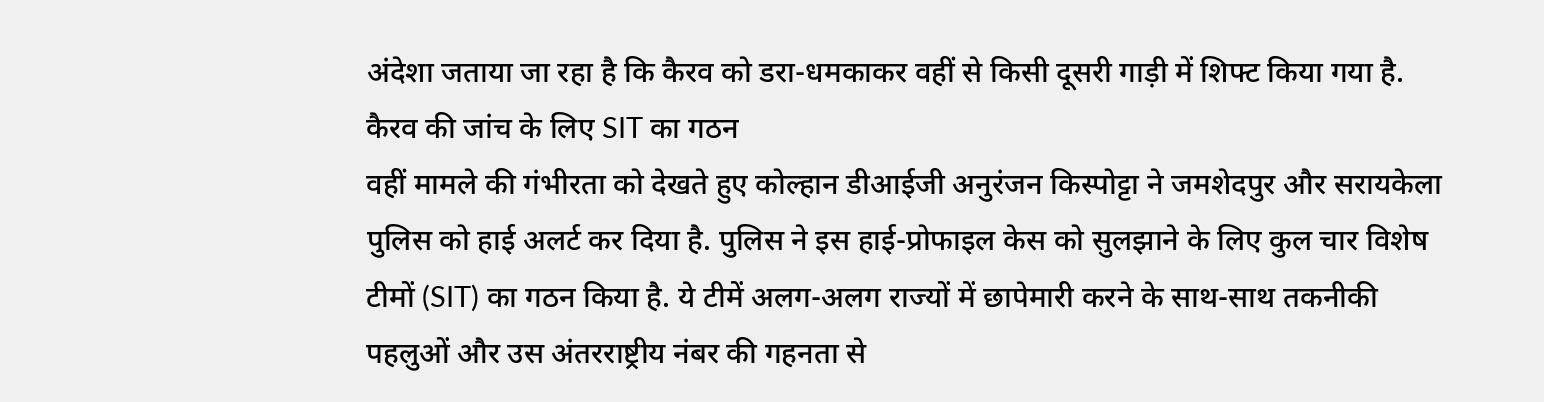अंदेशा जताया जा रहा है कि कैरव को डरा-धमकाकर वहीं से किसी दूसरी गाड़ी में शिफ्ट किया गया है.
कैरव की जांच के लिए SIT का गठन
वहीं मामले की गंभीरता को देखते हुए कोल्हान डीआईजी अनुरंजन किस्पोट्टा ने जमशेदपुर और सरायकेला पुलिस को हाई अलर्ट कर दिया है. पुलिस ने इस हाई-प्रोफाइल केस को सुलझाने के लिए कुल चार विशेष टीमों (SIT) का गठन किया है. ये टीमें अलग-अलग राज्यों में छापेमारी करने के साथ-साथ तकनीकी पहलुओं और उस अंतरराष्ट्रीय नंबर की गहनता से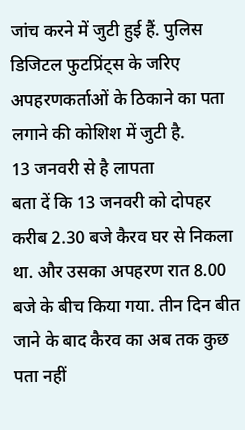जांच करने में जुटी हुई हैं. पुलिस डिजिटल फुटप्रिंट्स के जरिए अपहरणकर्ताओं के ठिकाने का पता लगाने की कोशिश में जुटी है.
13 जनवरी से है लापता
बता दें कि 13 जनवरी को दोपहर करीब 2.30 बजे कैरव घर से निकला था. और उसका अपहरण रात 8.00 बजे के बीच किया गया. तीन दिन बीत जाने के बाद कैरव का अब तक कुछ पता नहीं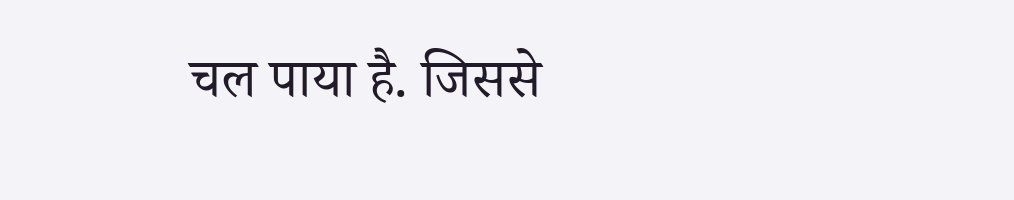चल पाया है. जिससे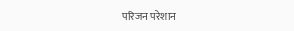परिजन परेशान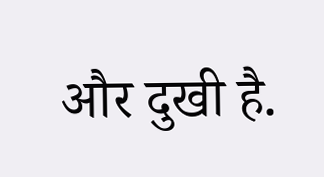और दुखी है.